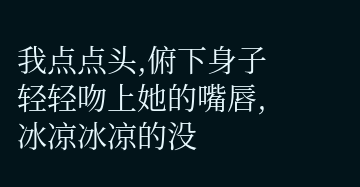我点点头,俯下身子轻轻吻上她的嘴唇,冰凉冰凉的没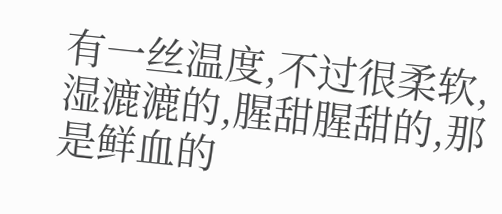有一丝温度,不过很柔软,湿漉漉的,腥甜腥甜的,那是鲜血的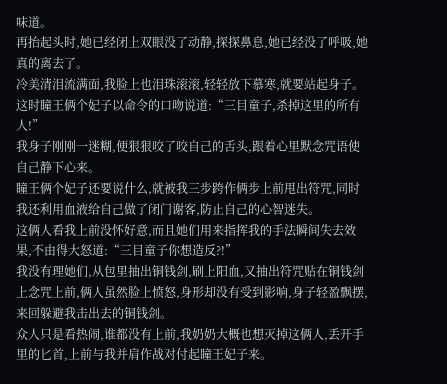味道。
再抬起头时,她已经闭上双眼没了动静,探探鼻息,她已经没了呼吸,她真的离去了。
冷美清泪流满面,我脸上也泪珠滚滚,轻轻放下慕寒,就要站起身子。
这时瞳王俩个妃子以命令的口吻说道:“三目童子,杀掉这里的所有人!”
我身子刚刚一迷糊,便狠狠咬了咬自己的舌头,跟着心里默念咒语使自己静下心来。
瞳王俩个妃子还要说什么,就被我三步跨作俩步上前甩出符咒,同时我还利用血液给自己做了闭门谢客,防止自己的心智迷失。
这俩人看我上前没怀好意,而且她们用来指挥我的手法瞬间失去效果,不由得大怒道:“三目童子你想造反?!”
我没有理她们,从包里抽出铜钱剑,刷上阳血,又抽出符咒贴在铜钱剑上念咒上前,俩人虽然脸上愤怒,身形却没有受到影响,身子轻盈飘摆,来回躲避我击出去的铜钱剑。
众人只是看热闹,谁都没有上前,我奶奶大概也想灭掉这俩人,丢开手里的匕首,上前与我并肩作战对付起瞳王妃子来。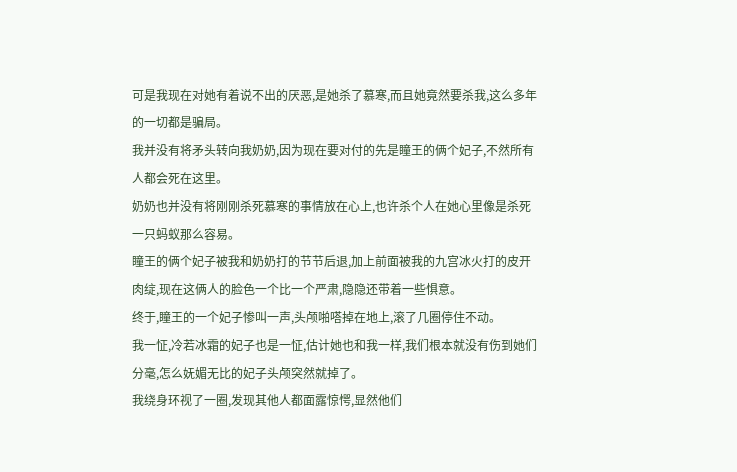可是我现在对她有着说不出的厌恶,是她杀了慕寒,而且她竟然要杀我,这么多年的一切都是骗局。
我并没有将矛头转向我奶奶,因为现在要对付的先是瞳王的俩个妃子,不然所有人都会死在这里。
奶奶也并没有将刚刚杀死慕寒的事情放在心上,也许杀个人在她心里像是杀死一只蚂蚁那么容易。
瞳王的俩个妃子被我和奶奶打的节节后退,加上前面被我的九宫冰火打的皮开肉绽,现在这俩人的脸色一个比一个严肃,隐隐还带着一些惧意。
终于,瞳王的一个妃子惨叫一声,头颅啪嗒掉在地上,滚了几圈停住不动。
我一怔,冷若冰霜的妃子也是一怔,估计她也和我一样,我们根本就没有伤到她们分毫,怎么妩媚无比的妃子头颅突然就掉了。
我绕身环视了一圈,发现其他人都面露惊愕,显然他们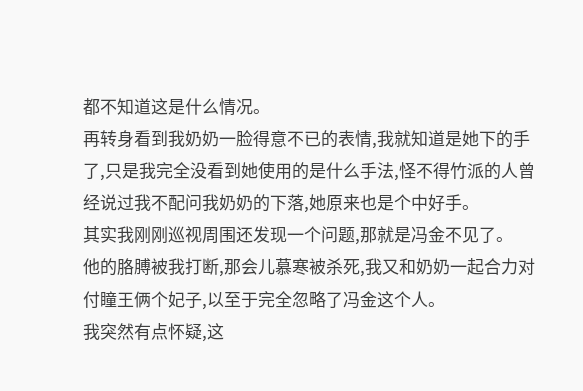都不知道这是什么情况。
再转身看到我奶奶一脸得意不已的表情,我就知道是她下的手了,只是我完全没看到她使用的是什么手法,怪不得竹派的人曾经说过我不配问我奶奶的下落,她原来也是个中好手。
其实我刚刚巡视周围还发现一个问题,那就是冯金不见了。
他的胳膊被我打断,那会儿慕寒被杀死,我又和奶奶一起合力对付瞳王俩个妃子,以至于完全忽略了冯金这个人。
我突然有点怀疑,这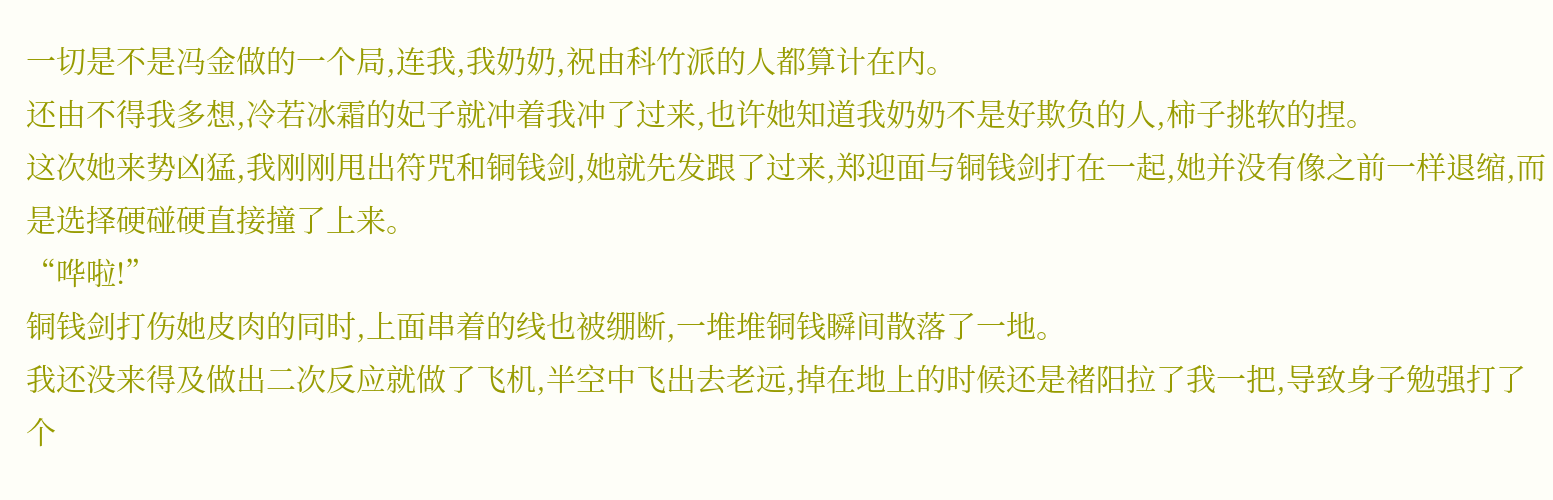一切是不是冯金做的一个局,连我,我奶奶,祝由科竹派的人都算计在内。
还由不得我多想,冷若冰霜的妃子就冲着我冲了过来,也许她知道我奶奶不是好欺负的人,柿子挑软的捏。
这次她来势凶猛,我刚刚甩出符咒和铜钱剑,她就先发跟了过来,郑迎面与铜钱剑打在一起,她并没有像之前一样退缩,而是选择硬碰硬直接撞了上来。
“哗啦!”
铜钱剑打伤她皮肉的同时,上面串着的线也被绷断,一堆堆铜钱瞬间散落了一地。
我还没来得及做出二次反应就做了飞机,半空中飞出去老远,掉在地上的时候还是褚阳拉了我一把,导致身子勉强打了个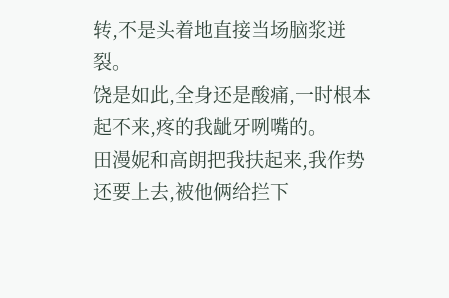转,不是头着地直接当场脑浆迸裂。
饶是如此,全身还是酸痛,一时根本起不来,疼的我龇牙咧嘴的。
田漫妮和高朗把我扶起来,我作势还要上去,被他俩给拦下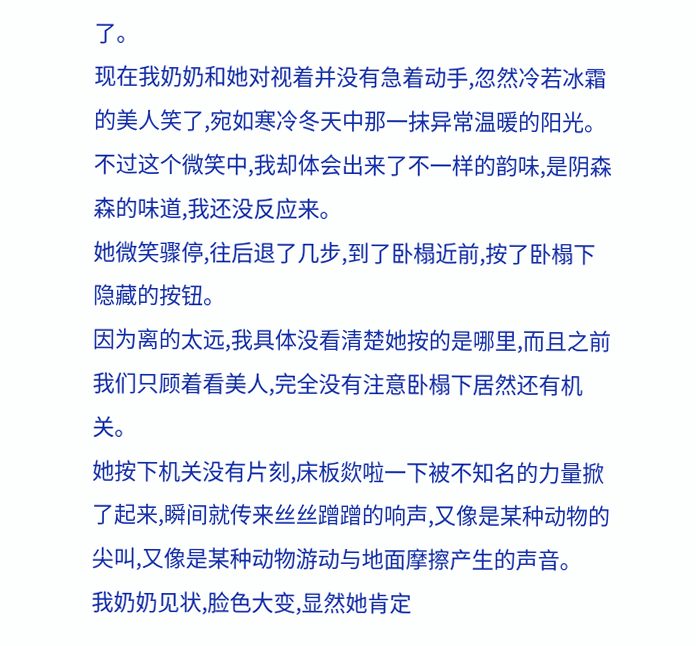了。
现在我奶奶和她对视着并没有急着动手,忽然冷若冰霜的美人笑了,宛如寒冷冬天中那一抹异常温暖的阳光。
不过这个微笑中,我却体会出来了不一样的韵味,是阴森森的味道,我还没反应来。
她微笑骤停,往后退了几步,到了卧榻近前,按了卧榻下隐藏的按钮。
因为离的太远,我具体没看清楚她按的是哪里,而且之前我们只顾着看美人,完全没有注意卧榻下居然还有机关。
她按下机关没有片刻,床板欻啦一下被不知名的力量掀了起来,瞬间就传来丝丝蹭蹭的响声,又像是某种动物的尖叫,又像是某种动物游动与地面摩擦产生的声音。
我奶奶见状,脸色大变,显然她肯定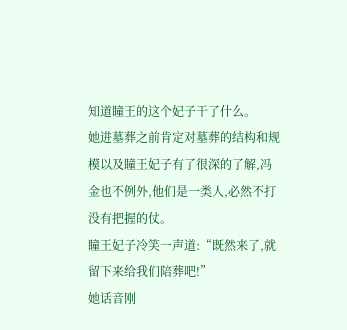知道瞳王的这个妃子干了什么。
她进墓葬之前肯定对墓葬的结构和规模以及瞳王妃子有了很深的了解,冯金也不例外,他们是一类人,必然不打没有把握的仗。
瞳王妃子冷笑一声道:“既然来了,就留下来给我们陪葬吧!”
她话音刚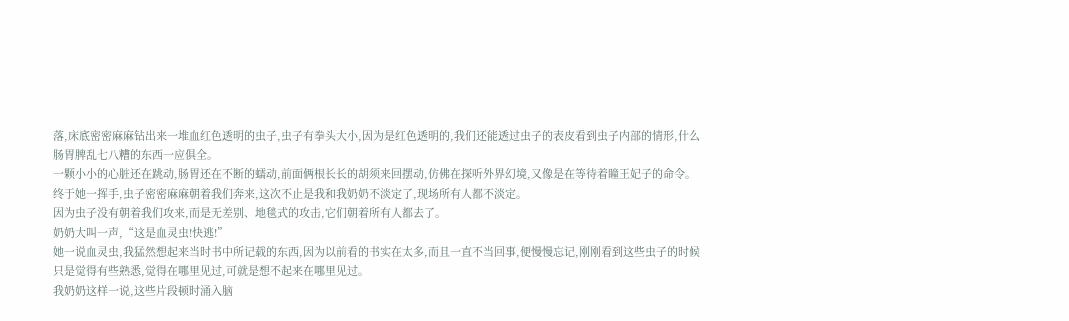落,床底密密麻麻钻出来一堆血红色透明的虫子,虫子有拳头大小,因为是红色透明的,我们还能透过虫子的表皮看到虫子内部的情形,什么肠胃脾乱七八糟的东西一应俱全。
一颗小小的心脏还在跳动,肠胃还在不断的蠕动,前面俩根长长的胡须来回摆动,仿佛在探听外界幻境,又像是在等待着瞳王妃子的命令。
终于她一挥手,虫子密密麻麻朝着我们奔来,这次不止是我和我奶奶不淡定了,现场所有人都不淡定。
因为虫子没有朝着我们攻来,而是无差别、地毯式的攻击,它们朝着所有人都去了。
奶奶大叫一声,“这是血灵虫!快逃!”
她一说血灵虫,我猛然想起来当时书中所记载的东西,因为以前看的书实在太多,而且一直不当回事,便慢慢忘记,刚刚看到这些虫子的时候只是觉得有些熟悉,觉得在哪里见过,可就是想不起来在哪里见过。
我奶奶这样一说,这些片段顿时涌入脑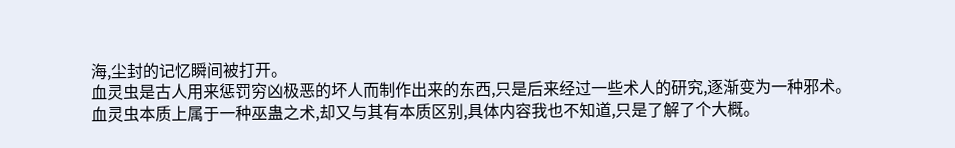海,尘封的记忆瞬间被打开。
血灵虫是古人用来惩罚穷凶极恶的坏人而制作出来的东西,只是后来经过一些术人的研究,逐渐变为一种邪术。
血灵虫本质上属于一种巫蛊之术,却又与其有本质区别,具体内容我也不知道,只是了解了个大概。